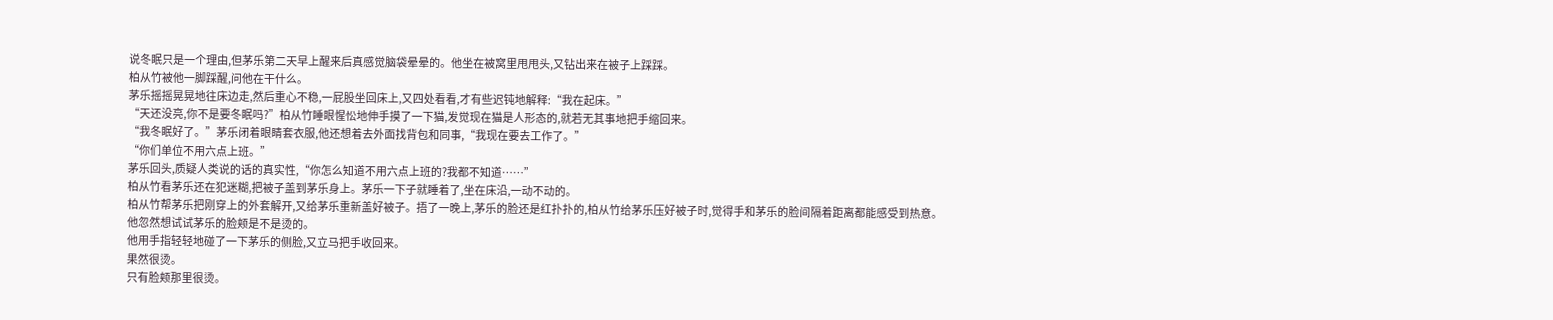说冬眠只是一个理由,但茅乐第二天早上醒来后真感觉脑袋晕晕的。他坐在被窝里甩甩头,又钻出来在被子上踩踩。
柏从竹被他一脚踩醒,问他在干什么。
茅乐摇摇晃晃地往床边走,然后重心不稳,一屁股坐回床上,又四处看看,才有些迟钝地解释:“我在起床。”
“天还没亮,你不是要冬眠吗?”柏从竹睡眼惺忪地伸手摸了一下猫,发觉现在猫是人形态的,就若无其事地把手缩回来。
“我冬眠好了。”茅乐闭着眼睛套衣服,他还想着去外面找背包和同事,“我现在要去工作了。”
“你们单位不用六点上班。”
茅乐回头,质疑人类说的话的真实性,“你怎么知道不用六点上班的?我都不知道……”
柏从竹看茅乐还在犯迷糊,把被子盖到茅乐身上。茅乐一下子就睡着了,坐在床沿,一动不动的。
柏从竹帮茅乐把刚穿上的外套解开,又给茅乐重新盖好被子。捂了一晚上,茅乐的脸还是红扑扑的,柏从竹给茅乐压好被子时,觉得手和茅乐的脸间隔着距离都能感受到热意。
他忽然想试试茅乐的脸颊是不是烫的。
他用手指轻轻地碰了一下茅乐的侧脸,又立马把手收回来。
果然很烫。
只有脸颊那里很烫。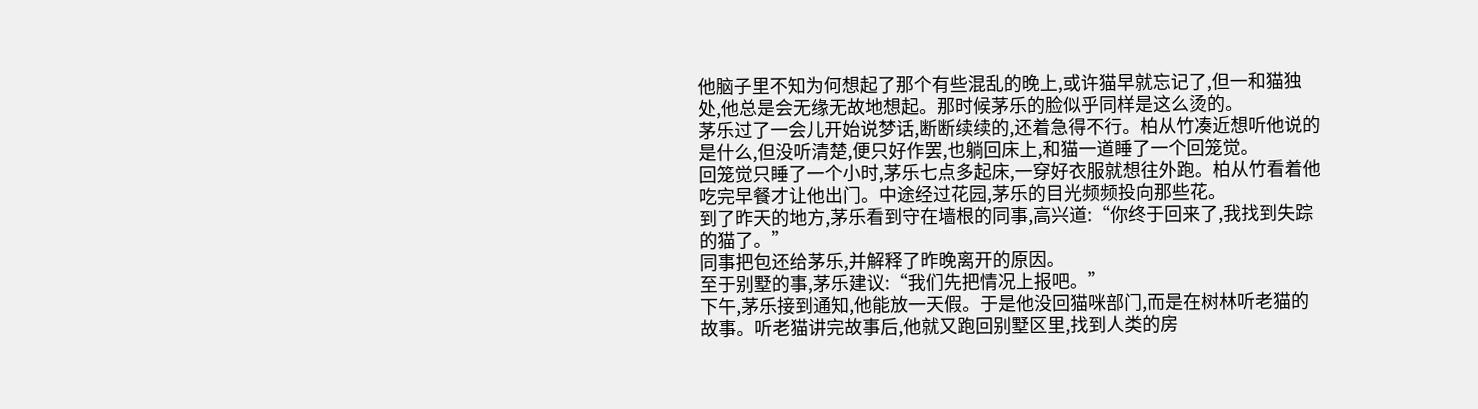他脑子里不知为何想起了那个有些混乱的晚上,或许猫早就忘记了,但一和猫独处,他总是会无缘无故地想起。那时候茅乐的脸似乎同样是这么烫的。
茅乐过了一会儿开始说梦话,断断续续的,还着急得不行。柏从竹凑近想听他说的是什么,但没听清楚,便只好作罢,也躺回床上,和猫一道睡了一个回笼觉。
回笼觉只睡了一个小时,茅乐七点多起床,一穿好衣服就想往外跑。柏从竹看着他吃完早餐才让他出门。中途经过花园,茅乐的目光频频投向那些花。
到了昨天的地方,茅乐看到守在墙根的同事,高兴道:“你终于回来了,我找到失踪的猫了。”
同事把包还给茅乐,并解释了昨晚离开的原因。
至于别墅的事,茅乐建议:“我们先把情况上报吧。”
下午,茅乐接到通知,他能放一天假。于是他没回猫咪部门,而是在树林听老猫的故事。听老猫讲完故事后,他就又跑回别墅区里,找到人类的房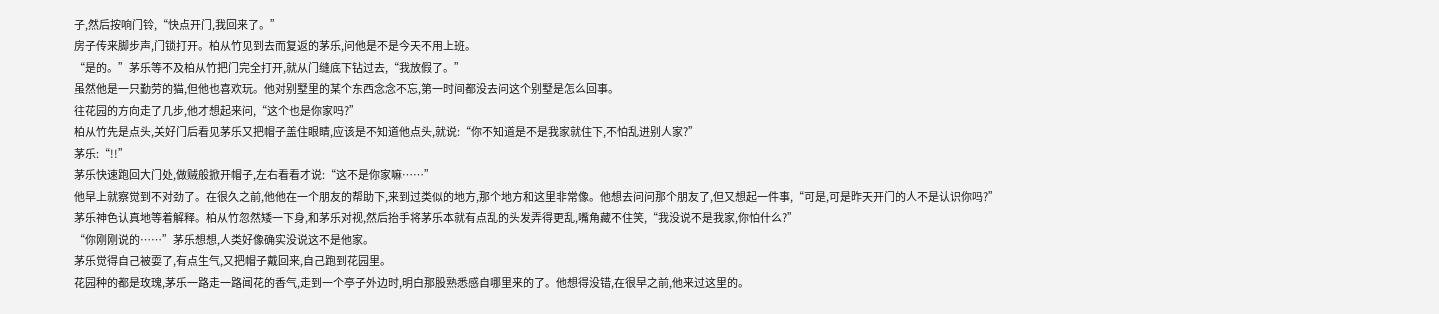子,然后按响门铃,“快点开门,我回来了。”
房子传来脚步声,门锁打开。柏从竹见到去而复返的茅乐,问他是不是今天不用上班。
“是的。”茅乐等不及柏从竹把门完全打开,就从门缝底下钻过去,“我放假了。”
虽然他是一只勤劳的猫,但他也喜欢玩。他对别墅里的某个东西念念不忘,第一时间都没去问这个别墅是怎么回事。
往花园的方向走了几步,他才想起来问,“这个也是你家吗?”
柏从竹先是点头,关好门后看见茅乐又把帽子盖住眼睛,应该是不知道他点头,就说:“你不知道是不是我家就住下,不怕乱进别人家?”
茅乐:“!!”
茅乐快速跑回大门处,做贼般掀开帽子,左右看看才说:“这不是你家嘛……”
他早上就察觉到不对劲了。在很久之前,他他在一个朋友的帮助下,来到过类似的地方,那个地方和这里非常像。他想去问问那个朋友了,但又想起一件事,“可是,可是昨天开门的人不是认识你吗?”
茅乐神色认真地等着解释。柏从竹忽然矮一下身,和茅乐对视,然后抬手将茅乐本就有点乱的头发弄得更乱,嘴角藏不住笑,“我没说不是我家,你怕什么?”
“你刚刚说的……”茅乐想想,人类好像确实没说这不是他家。
茅乐觉得自己被耍了,有点生气,又把帽子戴回来,自己跑到花园里。
花园种的都是玫瑰,茅乐一路走一路闻花的香气,走到一个亭子外边时,明白那股熟悉感自哪里来的了。他想得没错,在很早之前,他来过这里的。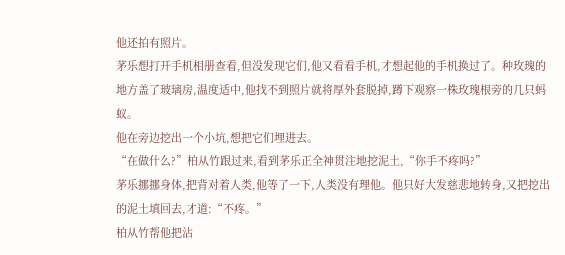他还拍有照片。
茅乐想打开手机相册查看,但没发现它们,他又看看手机,才想起他的手机换过了。种玫瑰的地方盖了玻璃房,温度适中,他找不到照片就将厚外套脱掉,蹲下观察一株玫瑰根旁的几只蚂蚁。
他在旁边挖出一个小坑,想把它们埋进去。
“在做什么?”柏从竹跟过来,看到茅乐正全神贯注地挖泥土,“你手不疼吗?”
茅乐挪挪身体,把背对着人类,他等了一下,人类没有理他。他只好大发慈悲地转身,又把挖出的泥土填回去,才道:“不疼。”
柏从竹帮他把沾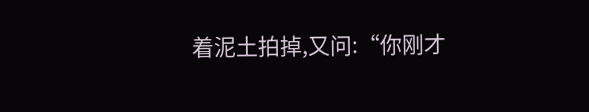着泥土拍掉,又问:“你刚才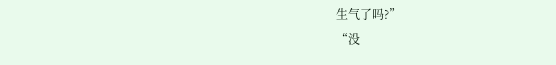生气了吗?”
“没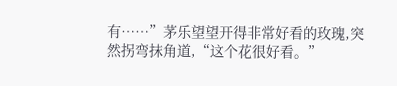有……”茅乐望望开得非常好看的玫瑰,突然拐弯抹角道,“这个花很好看。”